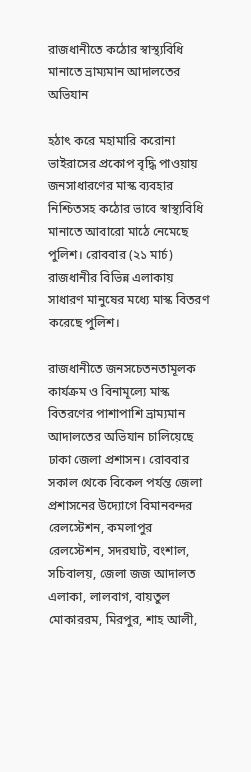রাজধানীতে কঠোর স্বাস্থ্যবিধি মানাতে ভ্রাম্যমান আদালতের অভিযান

হঠাৎ করে মহামারি করোনা ভাইরাসের প্রকোপ বৃদ্ধি পাওয়ায় জনসাধারণের মাস্ক ব্যবহার নিশ্চিতসহ কঠোর ভাবে স্বাস্থ্যবিধি মানাতে আবারো মাঠে নেমেছে পুলিশ। রোববার (২১ মার্চ) রাজধানীর বিভিন্ন এলাকায় সাধারণ মানুষের মধ্যে মাস্ক বিতরণ করেছে পুলিশ।

রাজধানীতে জনসচেতনতামূলক কার্যক্রম ও বিনামূল্যে মাস্ক বিতরণের পাশাপাশি ভ্রাম্যমান আদালতের অভিযান চালিয়েছে ঢাকা জেলা প্রশাসন। রোববার সকাল থেকে বিকেল পর্যন্ত জেলা প্রশাসনের উদ্যোগে বিমানবন্দর রেলস্টেশন, কমলাপুর রেলস্টেশন, সদরঘাট, বংশাল, সচিবালয়, জেলা জজ আদালত এলাকা, লালবাগ, বায়তুল মোকাররম, মিরপুর, শাহ আলী,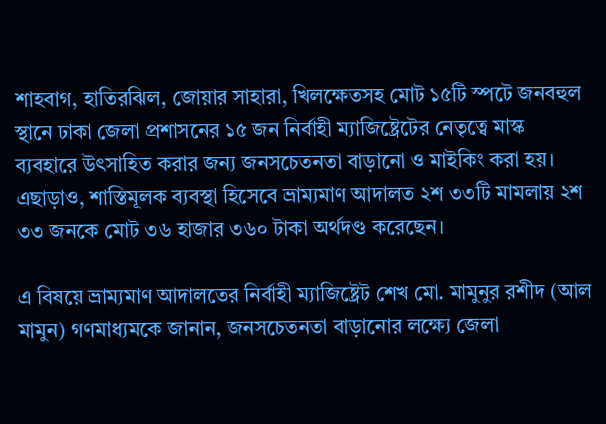শাহবাগ, হাতিরঝিল, জোয়ার সাহারা, খিলক্ষেতসহ মোট ১৫টি স্পটে জনবহুল স্থানে ঢাকা জেলা প্রশাসনের ১৫ জন নির্বাহী ম্যাজিষ্ট্রেটের নেতৃত্বে মাস্ক ব্যবহারে উৎসাহিত করার জন্য জনসচেতনতা বাড়ানো ও মাইকিং করা হয়। এছাড়াও, শাস্তিমূলক ব্যবস্থা হিসেবে ভ্রাম্যমাণ আদালত ২শ ৩৩টি মামলায় ২শ ৩৩ জনকে মোট ৩৬ হাজার ৩৬০ টাকা অর্থদণ্ড করেছেন।

এ বিষয়ে ভ্রাম্যমাণ আদালতের নির্বাহী ম্যাজিষ্ট্রেট শেখ মো. মামুনুর রশীদ (আল মামুন) গণমাধ্যমকে জানান, জনসচেতনতা বাড়ানোর লক্ষ্যে জেলা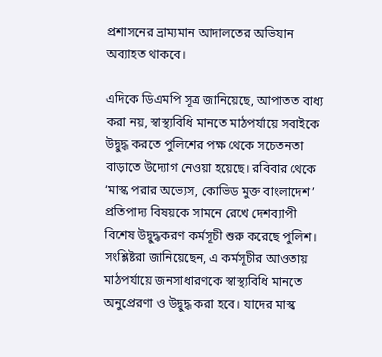প্রশাসনের ভ্রাম্যমান আদালতের অভিযান অব্যাহত থাকবে।

এদিকে ডিএমপি সূত্র জানিয়েছে, আপাতত বাধ্য করা নয়, স্বাস্থ্যবিধি মানতে মাঠপর্যায়ে সবাইকে উদ্বুদ্ধ করতে পুলিশের পক্ষ থেকে সচেতনতা বাড়াতে উদ্যোগ নেওয়া হয়েছে। রবিবার থেকে ‘মাস্ক পরার অভ্যেস, কোভিড মুক্ত বাংলাদেশ’ প্রতিপাদ্য বিষয়কে সামনে রেখে দেশব্যাপী বিশেষ উদ্বুদ্ধকরণ কর্মসূচী শুরু করেছে পুলিশ। সংশ্লিষ্টরা জানিয়েছেন, এ কর্মসূচীর আওতায় মাঠপর্যায়ে জনসাধারণকে স্বাস্থ্যবিধি মানতে অনুপ্রেরণা ও উদ্বুদ্ধ করা হবে। যাদের মাস্ক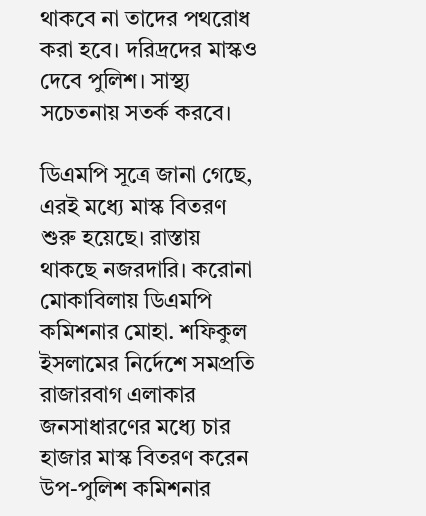থাকবে না তাদের পথরোধ করা হবে। দরিদ্রদের মাস্কও দেবে পুলিশ। সাস্থ্য সচেতনায় সতর্ক করবে।

ডিএমপি সূত্রে জানা গেছে, এরই মধ্যে মাস্ক বিতরণ শুরু হয়েছে। রাস্তায় থাকছে নজরদারি। করোনা মোকাবিলায় ডিএমপি কমিশনার মোহা. শফিকুল ইসলামের নির্দেশে সমপ্রতি রাজারবাগ এলাকার জনসাধারণের মধ্যে চার হাজার মাস্ক বিতরণ করেন উপ-পুলিশ কমিশনার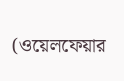(ওয়েলফেয়ার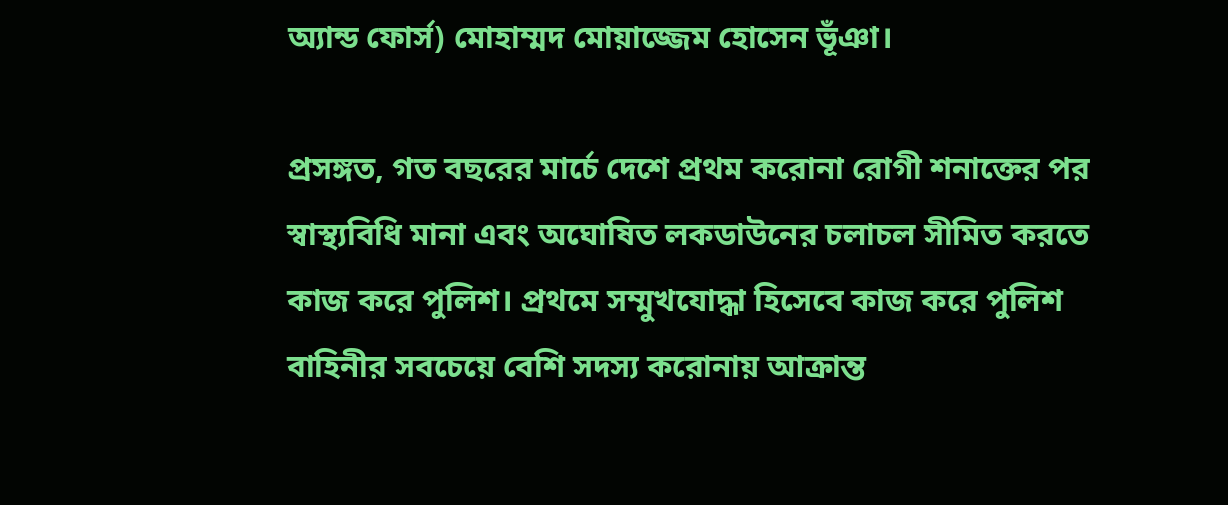অ্যান্ড ফোর্স) মোহাম্মদ মোয়াজ্জেম হোসেন ভূঁঞা।

প্রসঙ্গত, গত বছরের মার্চে দেশে প্রথম করোনা রোগী শনাক্তের পর স্বাস্থ্যবিধি মানা এবং অঘোষিত লকডাউনের চলাচল সীমিত করতে কাজ করে পুলিশ। প্রথমে সম্মুখযোদ্ধা হিসেবে কাজ করে পুলিশ বাহিনীর সবচেয়ে বেশি সদস্য করোনায় আক্রান্ত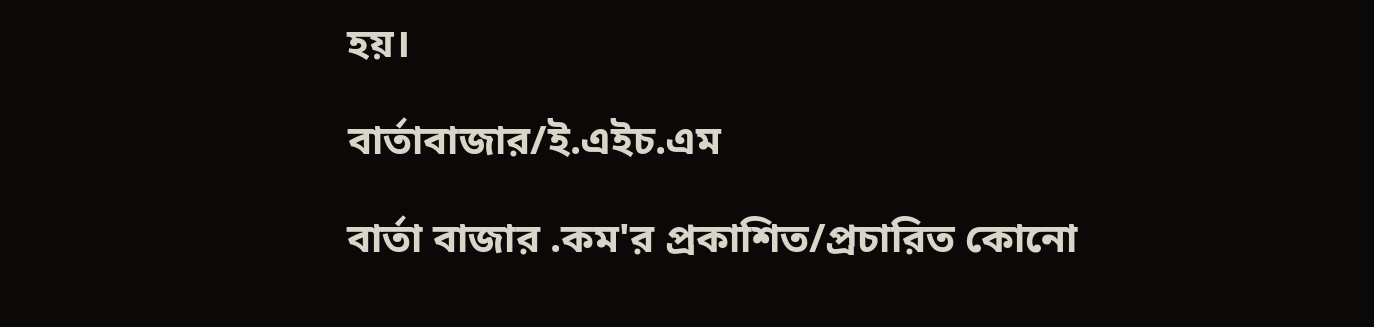হয়।

বার্তাবাজার/ই.এইচ.এম

বার্তা বাজার .কম'র প্রকাশিত/প্রচারিত কোনো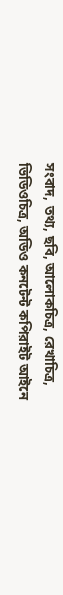সংবাদ, তথ্য, ছবি, আলোকচিত্র, রেখাচিত্র, ভিডিওচিত্র, অডিও কনটেন্ট কপিরাইট আইনে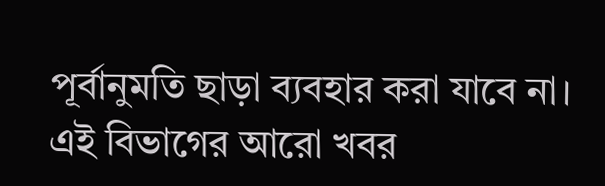পূর্বানুমতি ছাড়া ব্যবহার করা যাবে না।
এই বিভাগের আরো খবর